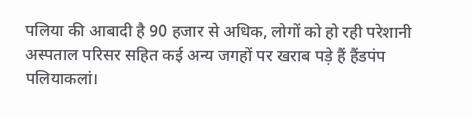पलिया की आबादी है 90 हजार से अधिक, लोगों को हो रही परेशानी
अस्पताल परिसर सहित कई अन्य जगहों पर खराब पड़े हैं हैंडपंप
पलियाकलां।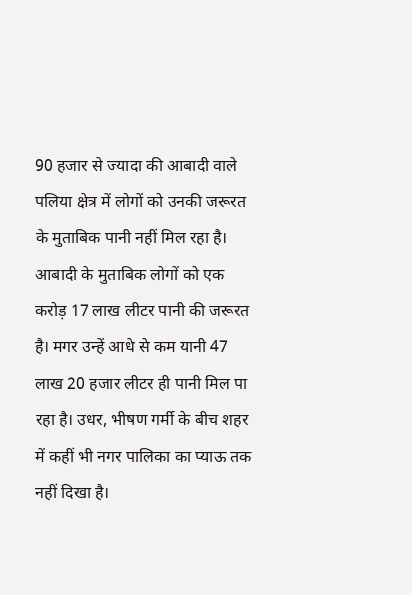90 हजार से ज्यादा की आबादी वाले पलिया क्षेत्र में लोगों को उनकी जरूरत के मुताबिक पानी नहीं मिल रहा है। आबादी के मुताबिक लोगों को एक करोड़ 17 लाख लीटर पानी की जरूरत है। मगर उन्हें आधे से कम यानी 47 लाख 20 हजार लीटर ही पानी मिल पा रहा है। उधर, भीषण गर्मी के बीच शहर में कहीं भी नगर पालिका का प्याऊ तक नहीं दिखा है।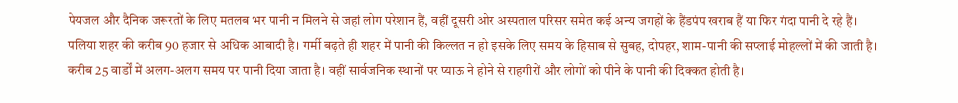पेयजल और दैनिक जरूरतों के लिए मतलब भर पानी न मिलने से जहां लोग परेशान हैं, वहीं दूसरी ओर अस्पताल परिसर समेत कई अन्य जगहों के हैंडपंप खराब हैं या फिर गंदा पानी दे रहे हैं।
पलिया शहर की करीब 90 हजार से अधिक आबादी है। गर्मी बढ़ते ही शहर में पानी की किल्लत न हो इसके लिए समय के हिसाब से सुबह, दोपहर, शाम-पानी की सप्लाई मोहल्लों में की जाती है। करीब 25 वार्डों में अलग-अलग समय पर पानी दिया जाता है। वहीं सार्वजनिक स्थानों पर प्याऊ ने होने से राहगीरों और लोगों को पीने के पानी की दिक्कत होती है।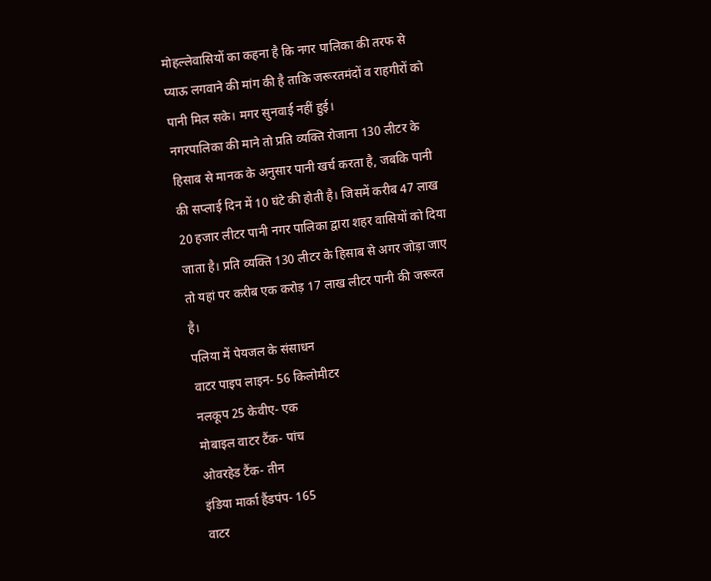मोहल्लेवासियों का कहना है कि नगर पालिका की तरफ से प्याऊ लगवाने की मांग की है ताकि जरूरतमंदों व राहगीरों को पानी मिल सके। मगर सुनवाई नहीं हुई।
नगरपालिका की माने तो प्रति व्यक्ति रोजाना 130 लीटर के हिसाब से मानक के अनुसार पानी खर्च करता है, जबकि पानी की सप्लाई दिन में 10 घंटे की होती है। जिसमें करीब 47 लाख 20 हजार लीटर पानी नगर पालिका द्वारा शहर वासियों को दिया जाता है। प्रति व्यक्ति 130 लीटर के हिसाब से अगर जोड़ा जाए तो यहां पर करीब एक करोड़ 17 लाख लीटर पानी की जरूरत है।
पलिया में पेयजल के संसाधन
वाटर पाइप लाइन- 56 किलोमीटर
नलकूप 25 केवीए- एक
मोबाइल वाटर टैंक- पांच
ओवरहेड टैंक- तीन
इंडिया मार्का हैंडपंप- 165
वाटर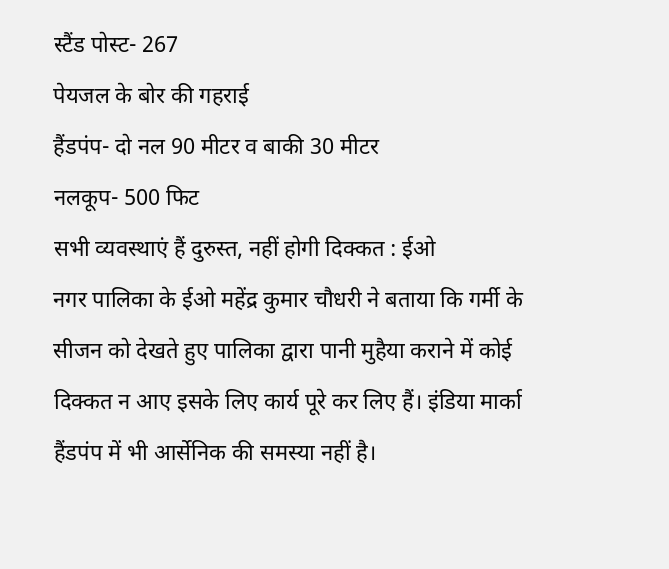स्टैंड पोस्ट- 267
पेयजल के बोर की गहराई
हैंडपंप- दो नल 90 मीटर व बाकी 30 मीटर
नलकूप- 500 फिट
सभी व्यवस्थाएं हैं दुरुस्त, नहीं होगी दिक्कत : ईओ
नगर पालिका के ईओ महेंद्र कुमार चौधरी ने बताया कि गर्मी के सीजन को देखते हुए पालिका द्वारा पानी मुहैया कराने में कोई दिक्कत न आए इसके लिए कार्य पूरे कर लिए हैं। इंडिया मार्का हैंडपंप में भी आर्सेनिक की समस्या नहीं है।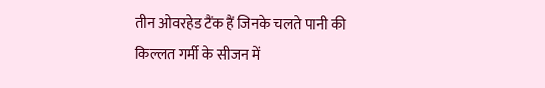तीन ओवरहेड टैंक हैं जिनके चलते पानी की किल्लत गर्मी के सीजन में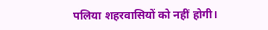पलिया शहरवासियों को नहीं होगी।